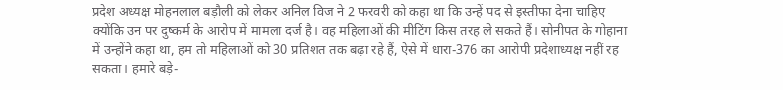प्रदेश अध्यक्ष मोहनलाल बड़ौली को लेकर अनिल विज ने 2 फरवरी को कहा था कि उन्हें पद से इस्तीफा देना चाहिए क्योंकि उन पर दुष्कर्म के आरोप में मामला दर्ज है। वह महिलाओं की मीटिंग किस तरह ले सकते हैं। सोनीपत के गोहाना में उन्होंने कहा था, हम तो महिलाओं को 30 प्रतिशत तक बढ़ा रहे हैं, ऐसे में धारा-376 का आरोपी प्रदेशाध्यक्ष नहीं रह सकता। हमारे बड़े-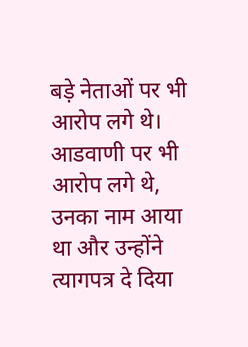बड़े नेताओं पर भी आरोप लगे थे। आडवाणी पर भी आरोप लगे थे, उनका नाम आया था और उन्होंने त्यागपत्र दे दिया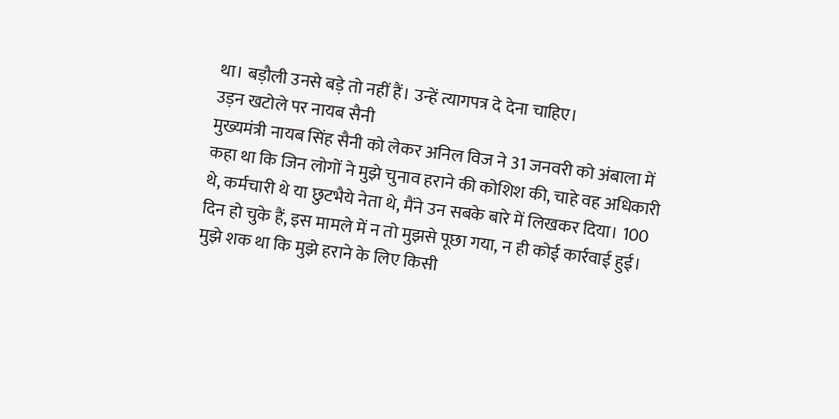था। बड़ौली उनसे बड़े तो नहीं हैं। उन्हें त्यागपत्र दे देना चाहिए।
उड़न खटोले पर नायब सैनी
मुख्यमंत्री नायब सिंह सैनी को लेकर अनिल विज ने 31 जनवरी को अंबाला में कहा था कि जिन लोगों ने मुझे चुनाव हराने की कोशिश की, चाहे वह अधिकारी थे, कर्मचारी थे या छुटभैये नेता थे, मैंने उन सबके बारे में लिखकर दिया। 100 दिन हो चुके हैं, इस मामले में न तो मुझसे पूछा गया, न ही कोई कार्रवाई हुई। मुझे शक था कि मुझे हराने के लिए किसी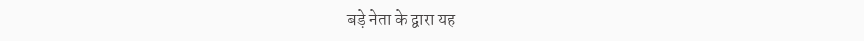बड़े नेता के द्वारा यह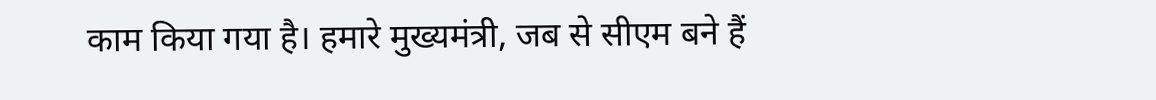काम किया गया है। हमारे मुख्यमंत्री, जब से सीएम बने हैं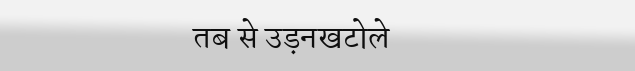तब से उड़नखटोले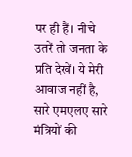पर ही हैं। नीचे उतरें तो जनता के प्रति देखें। ये मेरी आवाज नहीं है, सारे एमएलए सारे मंत्रियों की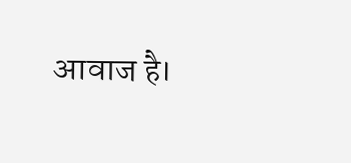आवाज है।